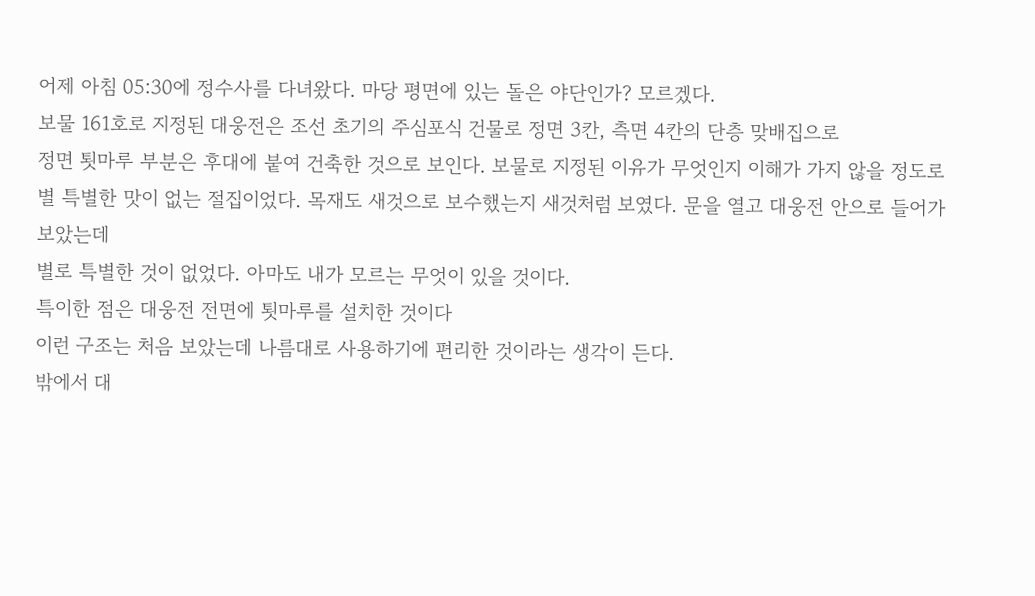어제 아침 05:30에 정수사를 다녀왔다. 마당 평면에 있는 돌은 야단인가? 모르겠다.
보물 161호로 지정된 대웅전은 조선 초기의 주심포식 건물로 정면 3칸, 측면 4칸의 단층 맞배집으로
정면 툇마루 부분은 후대에 붙여 건축한 것으로 보인다. 보물로 지정된 이유가 무엇인지 이해가 가지 않을 정도로
별 특별한 맛이 없는 절집이었다. 목재도 새것으로 보수했는지 새것처럼 보였다. 문을 열고 대웅전 안으로 들어가 보았는데
별로 특별한 것이 없었다. 아마도 내가 모르는 무엇이 있을 것이다.
특이한 점은 대웅전 전면에 툇마루를 설치한 것이다
이런 구조는 처음 보았는데 나름대로 사용하기에 편리한 것이라는 생각이 든다.
밖에서 대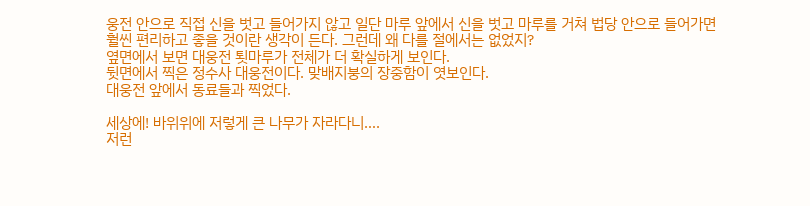웅전 안으로 직접 신을 벗고 들어가지 않고 일단 마루 앞에서 신을 벗고 마루를 거쳐 법당 안으로 들어가면
훨씬 편리하고 좋을 것이란 생각이 든다. 그런데 왜 다를 절에서는 없었지?
옆면에서 보면 대웅전 툇마루가 전체가 더 확실하게 보인다.
뒷면에서 찍은 정수사 대웅전이다. 맞배지붕의 장중함이 엿보인다.
대웅전 앞에서 동료들과 찍었다.

세상에! 바위위에 저렇게 큰 나무가 자라다니….
저런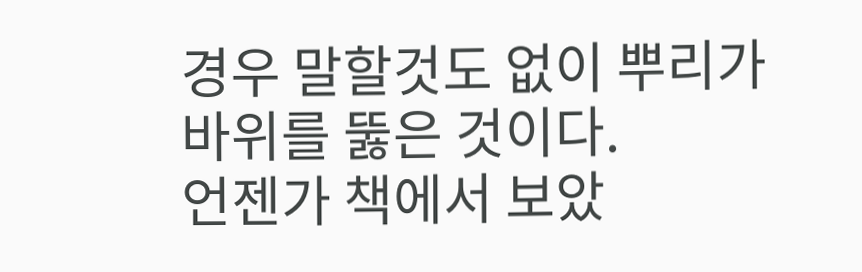경우 말할것도 없이 뿌리가 바위를 뚫은 것이다.
언젠가 책에서 보았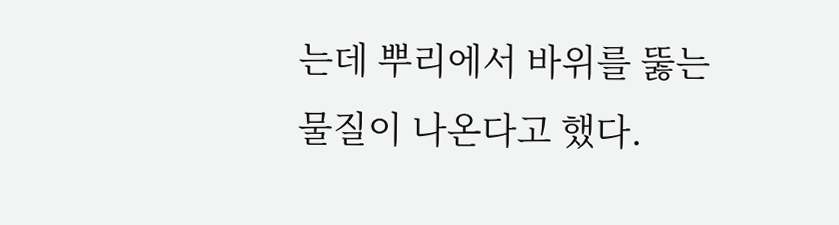는데 뿌리에서 바위를 뚫는 물질이 나온다고 했다.